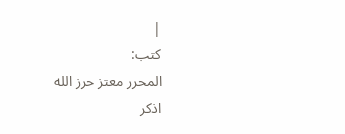|
كتب:
المحرر معتز حرز الله
اذكر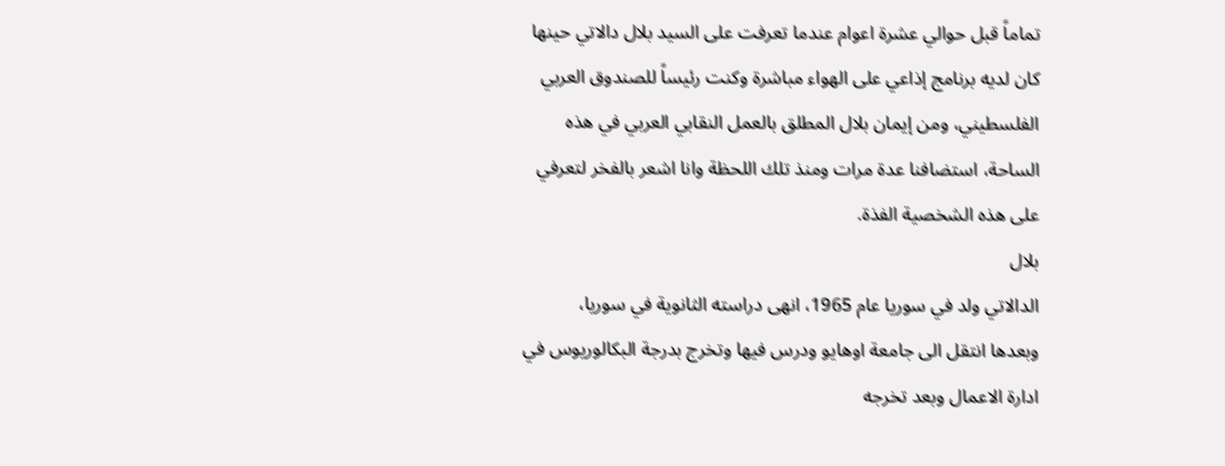تماماً قبل حوالي عشرة اعوام عندما تعرفت على السيد بلال دالاتي حينها
كان لديه برنامج إذاعي على الهواء مباشرة وكنت رئيساً للصندوق العربي
الفلسطيني، ومن إيمان بلال المطلق بالعمل النقابي العربي في هذه
الساحة، استضافنا عدة مرات ومنذ تلك اللحظة وانا اشعر بالفخر لتعرفي
على هذه الشخصية الفذة.
بلال
الدالاتي ولد في سوريا عام 1965، انهى دراسته الثانوية في سوريا،
وبعدها انتقل الى جامعة اوهايو ودرس فيها وتخرج بدرجة البكالوريوس في
ادارة الاعمال وبعد تخرجه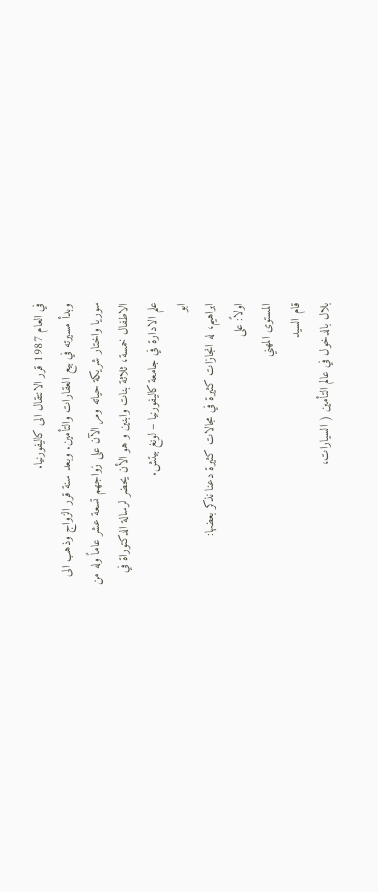في العام 1987 قرر الانتقال الى كاليفورنيا.
وبدأ مسيرته في بيع العقارات والتأمين. وبعد سنة قرر الزواج وذهب الى
سوريا واختار شريكة حياته ومر الآن على زواجهم تسعة عشر عاماً وله من
الاطفال خمسة، ثلاثة بنات وابنين و هو الأن يحضر لرسالة الدكتوراة في
علم الادارة في جامعة كاليفورنيا – لونغ بيتش.
ابو
ابراهيم، له انجازات كثيرة في مجالات كثيرة دعنا نذكر بعضها:
اولاً: على
المستوى المهني
قام السيد
بلال بالدخول في عالم التأمين ( السيارات،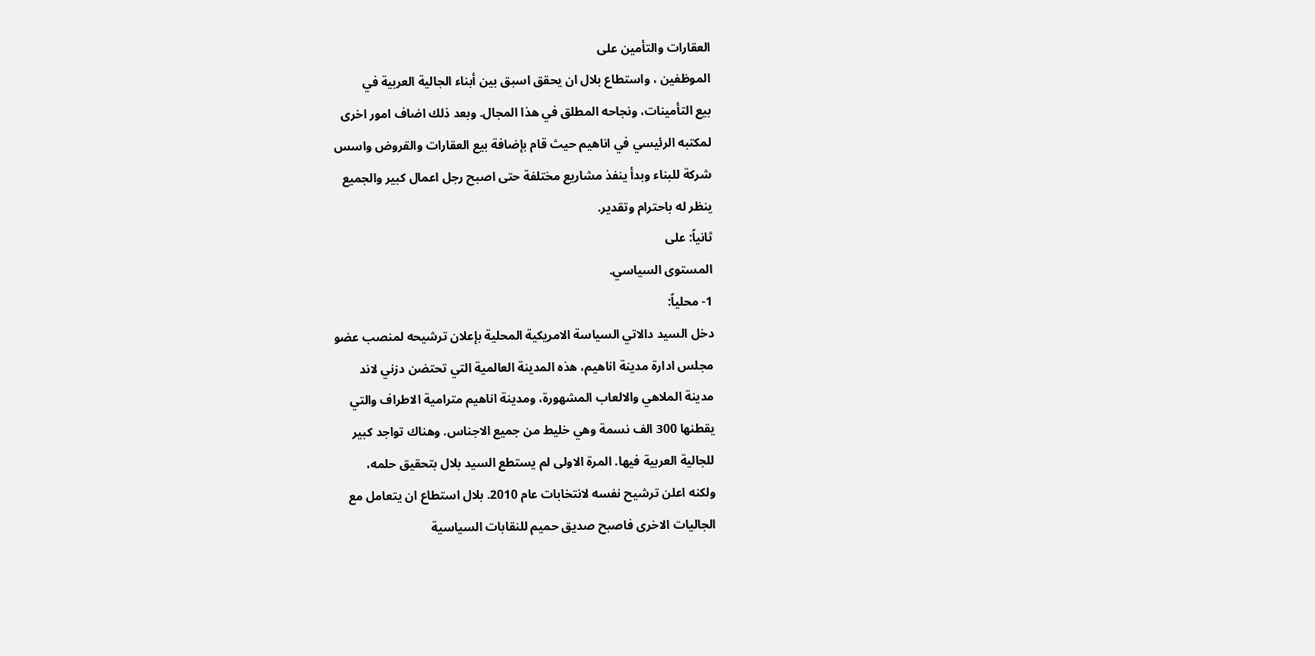العقارات والتأمين على
الموظفين ، واستطاع بلال ان يحقق اسبق بين أبناء الجالية العربية في
بيع التأمينات، ونجاحه المطلق في هذا المجال. وبعد ذلك اضاف امور اخرى
لمكتبه الرئيسي في اناهيم حيث قام بإضافة بيع العقارات والقروض واسس
شركة للبناء وبدأ ينفذ مشاريع مختلفة حتى اصبح رجل اعمال كبير والجميع
ينظر له باحترام وتقدير.
ثانياً: على
المستوى السياسي.
1- محلياً:
دخل السيد دالاتي السياسة الامريكية المحلية بإعلان ترشيحه لمنصب عضو
مجلس ادارة مدينة اناهيم، هذه المدينة العالمية التي تحتضن دزني لاند
مدينة الملاهي والالعاب المشهورة، ومدينة اناهيم مترامية الاطراف والتي
يقطنها 300 الف نسمة وهي خليط من جميع الاجناس. وهناك تواجد كبير
للجالية العربية فيها. المرة الاولى لم يستطع السيد بلال بتحقيق حلمه،
ولكنه اعلن ترشيح نفسه لانتخابات عام 2010. بلال استطاع ان يتعامل مع
الجاليات الاخرى فاصبح صديق حميم للنقابات السياسية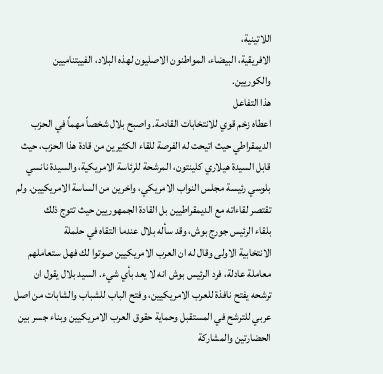اللاتينية،
الافريقية، البيضاء، المواطنون الاصليون لهذه البلاد، الفييتناميين
والكوريين.
هذا التفاعل
اعطاه زخم قوي للانتخابات القادمة. واصبح بلال شخصاً مهماً في الحزب
الديمقراطي حيث اتيحت له الفرصة للقاء الكثيرين من قادة هذا الحزب، حيث
قابل السيدة هيلاري كلينتون، المرشحة للرئاسة الامريكية، والسيدة نانسي
بلوسي رئيسة مجلس النواب الامريكي، واخرين من الساسة الامريكيين. ولم
تقتصر لقاءاته مع الديمقراطيين بل القادة الجمهوريين حيث تتوج ذلك
بلقاء الرئيس جورج بوش، وقد سأله بلال عندما التقاه في حلملة
الانتخابية الاولى وقال له ان العرب الامريكيين صوتوا لك فهل ستعاملهم
معاملة عادلة، فرد الرئيس بوش انه لا يعد بأي شيء. السيد بلال يقول ان
ترشحه يفتح نافذة للعرب الامريكيين، وفتح الباب للشباب والشابات من اصل
عربي للترشح في المستقبل وحماية حقوق العرب الامريكيين وبناء جسر بين
الحضارتين والمشاركة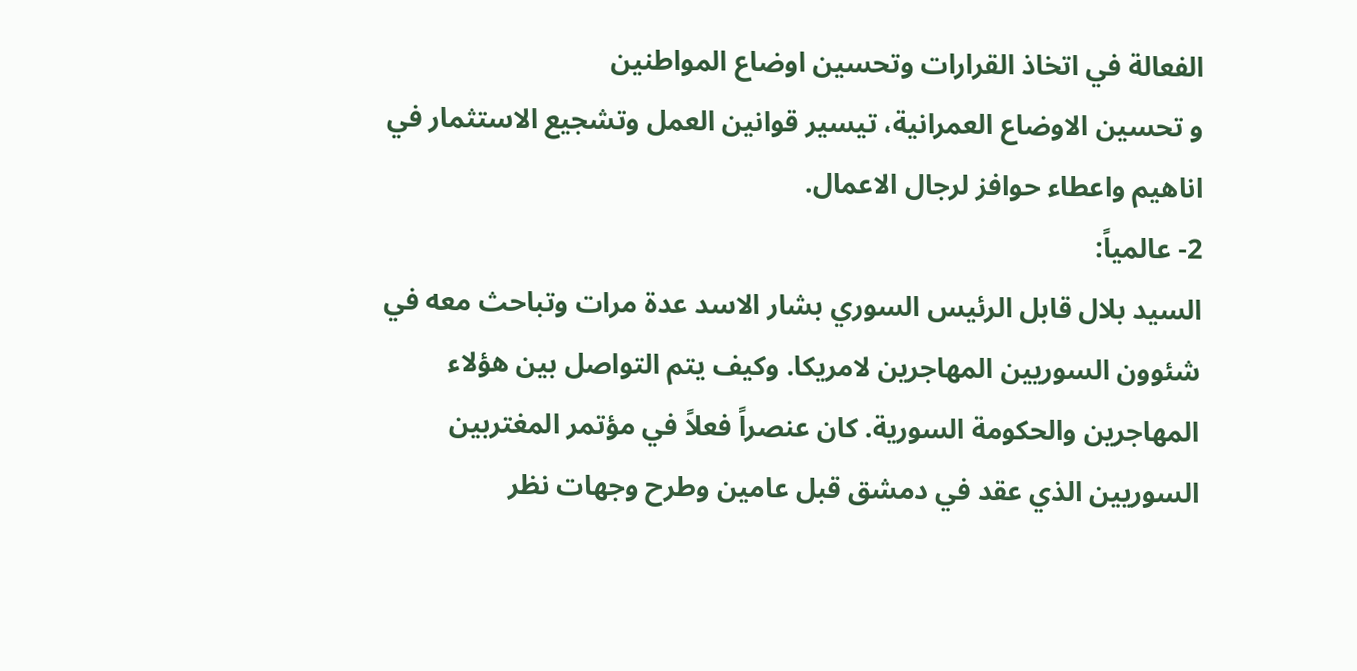الفعالة في اتخاذ القرارات وتحسين اوضاع المواطنين
و تحسين الاوضاع العمرانية، تيسير قوانين العمل وتشجيع الاستثمار في
اناهيم واعطاء حوافز لرجال الاعمال.
2- عالمياً:
السيد بلال قابل الرئيس السوري بشار الاسد عدة مرات وتباحث معه في
شئوون السوريين المهاجرين لامريكا. وكيف يتم التواصل بين هؤلاء
المهاجرين والحكومة السورية. كان عنصراً فعلاً في مؤتمر المغتربين
السوريين الذي عقد في دمشق قبل عامين وطرح وجهات نظر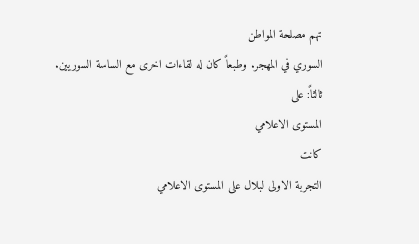تهم مصلحة المواطن
السوري في المهجر. وطبعاً كان له لقاءات اخرى مع الساسة السوريين.
ثالثاً: على
المستوى الاعلامي
كانت
التجربة الاولى لبلال على المستوى الاعلامي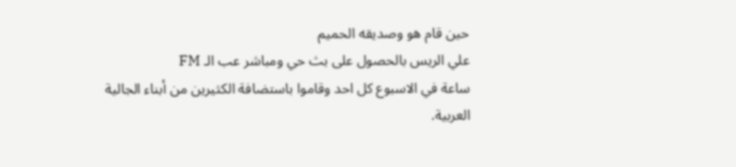حين قام هو وصديقه الحميم
علي الريس بالحصول على بث حي ومباشر عب الـ FM
ساعة في الاسبوع كل احد وقاموا باستضافة الكثيرين من أبناء الجالية
العربية.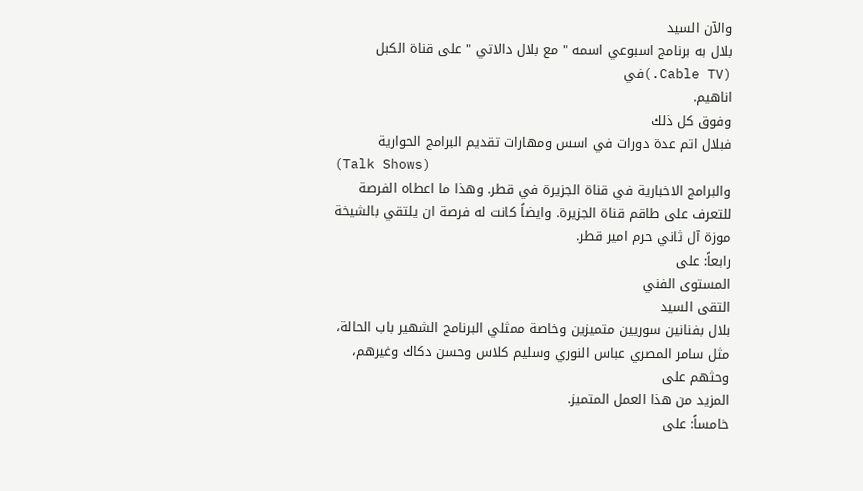والآن السيد
بلال به برنامج اسبوعي اسمه " مع بلال دالاتي " على قناة الكبل
(Cable TV.)في
اناهيم.
وفوق كل ذلك
فبلال اتم عدة دورات في اسس ومهارات تقديم البرامج الحوارية
(Talk Shows)
والبرامج الاخبارية في قناة الجزيرة في قطر. وهذا ما اعطاه الفرصة
للتعرف على طاقم قناة الجزيرة. وايضاً كانت له فرصة ان يلتقي بالشيخة
موزة آل ثاني حرم امير قطر.
رابعاً: على
المستوى الفني
التقى السيد
بلال بفنانين سوريين متميزين وخاصة ممثلي البرنامج الشهير باب الحالة،
مثل سامر المصري عباس النوري وسليم كلاس وحسن دكاك وغيرهم، وحثهم على
المزيد من هذا العمل المتميز.
خامساً: على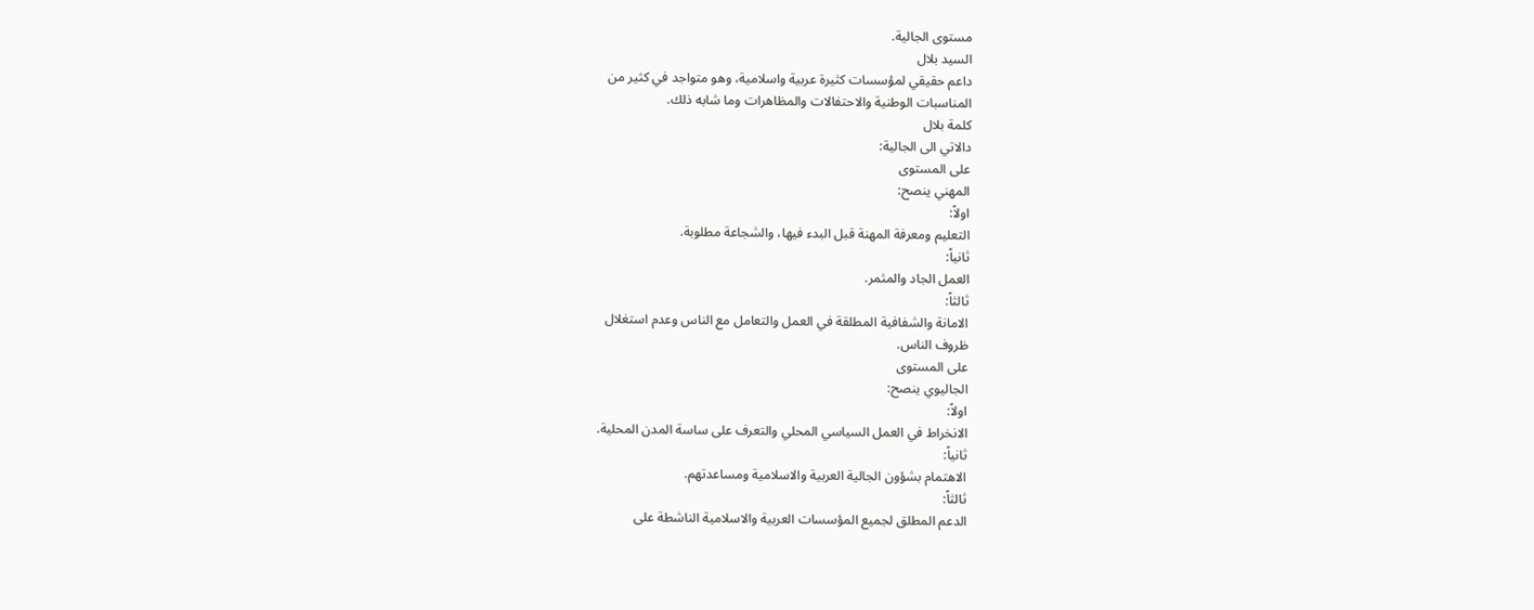مستوى الجالية.
السيد بلال
داعم حقيقي لمؤسسات كثيرة عربية واسلامية، وهو متواجد في كثير من
المناسبات الوطنية والاحتفالات والمظاهرات وما شابه ذلك.
كلمة بلال
دالاتي الى الجالية:
على المستوى
المهني ينصح:
اولاً:
التعليم ومعرفة المهنة قبل البدء فيها، والشجاعة مطلوبة.
ثانياً:
العمل الجاد والمثمر.
ثالثاً:
الامانة والشفافية المطلقة في العمل والتعامل مع الناس وعدم استغلال
ظروف الناس.
على المستوى
الجاليوي ينصح:
اولاً:
الانخراط في العمل السياسي المحلي والتعرف على ساسة المدن المحلية.
ثانياً:
الاهتمام بشؤون الجالية العربية والاسلامية ومساعدتهم.
ثالثاً:
الدعم المطلق لجميع المؤسسات العربية والاسلامية الناشطة على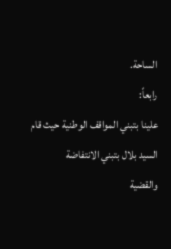الساحة.
رابعاً:
علينا بتبني المواقف الوطنية حيث قام السيد بلال بتبني الانتفاضة
والقضية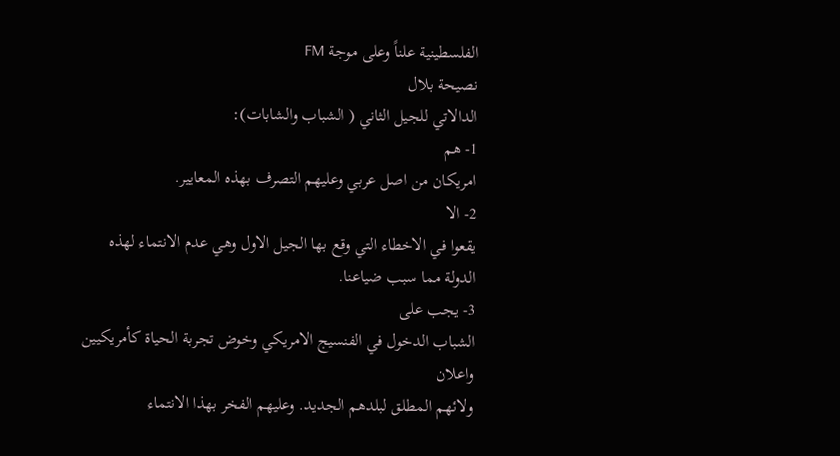الفلسطينية علناً وعلى موجة FM
نصيحة بلال
الدالاتي للجيل الثاني ( الشباب والشابات):
1- هم
امريكان من اصل عربي وعليهم التصرف بهذه المعايير.
2- الا
يقعوا في الاخطاء التي وقع بها الجيل الاول وهي عدم الانتماء لهذه
الدولة مما سبب ضياعنا.
3- يجب على
الشباب الدخول في الفنسيج الامريكي وخوض تجربة الحياة كأمريكيين واعلان
ولائهم المطلق لبلدهم الجديد. وعليهم الفخر بهذا الانتماء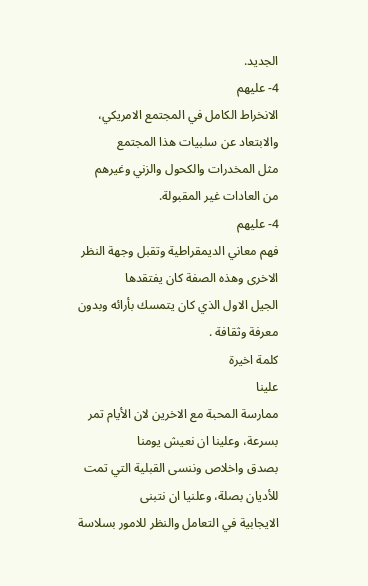الجديد.
4- عليهم
الانخراط الكامل في المجتمع الامريكي، والابتعاد عن سلبيات هذا المجتمع
مثل المخدرات والكحول والزني وغيرهم من العادات غير المقبولة.
4- عليهم
فهم معاني الديمقراطية وتقبل وجهة النظر الاخرى وهذه الصفة كان يفتقدها
الجيل الاول الذي كان يتمسك بأرائه وبدون معرفة وثقافة .
كلمة اخيرة
علينا
ممارسة المحبة مع الاخرين لان الأيام تمر بسرعة، وعلينا ان نعيش يومنا
بصدق واخلاص وننسى القبلية التي تمت للأديان بصلة، وعلنيا ان نتبنى
الايجابية في التعامل والنظر للامور بسلاسة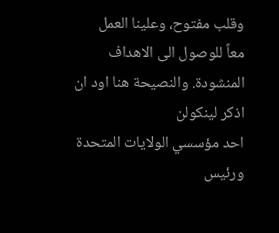وقلب مفتوح، وعلينا العمل
معاً للوصول الى الاهداف المنشودة. والنصيحة هنا اود ان اذكر لينكولن
احد مؤسسي الولايات المتحدة ورئيس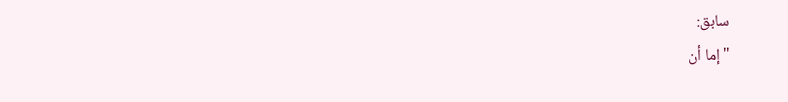سابق:
" إما أن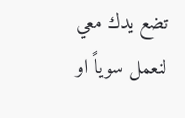تضع يدك معي لنعمل سوياً او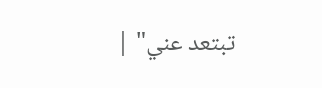تبتعد عني" |